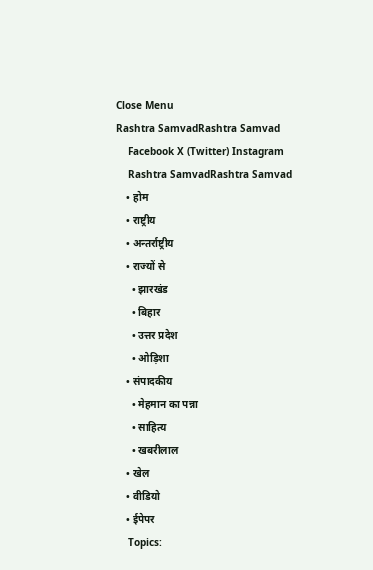Close Menu
Rashtra SamvadRashtra Samvad
    Facebook X (Twitter) Instagram
    Rashtra SamvadRashtra Samvad
    • होम
    • राष्ट्रीय
    • अन्तर्राष्ट्रीय
    • राज्यों से
      • झारखंड
      • बिहार
      • उत्तर प्रदेश
      • ओड़िशा
    • संपादकीय
      • मेहमान का पन्ना
      • साहित्य
      • खबरीलाल
    • खेल
    • वीडियो
    • ईपेपर
    Topics: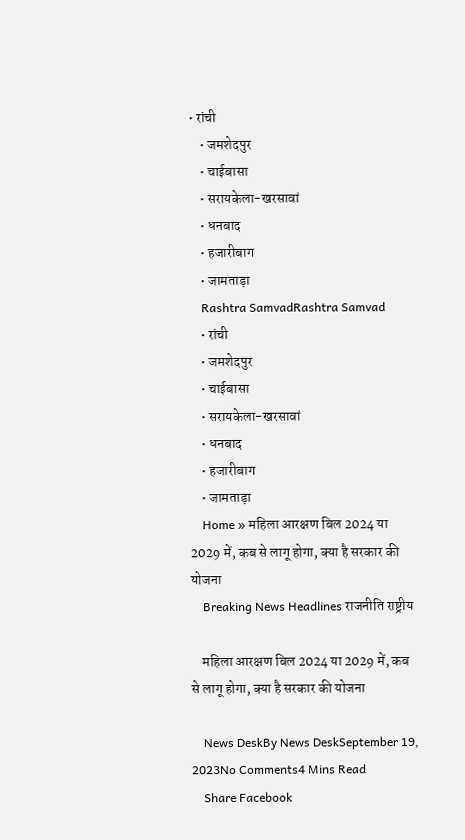• रांची
    • जमशेदपुर
    • चाईबासा
    • सरायकेला-खरसावां
    • धनबाद
    • हजारीबाग
    • जामताड़ा
    Rashtra SamvadRashtra Samvad
    • रांची
    • जमशेदपुर
    • चाईबासा
    • सरायकेला-खरसावां
    • धनबाद
    • हजारीबाग
    • जामताड़ा
    Home » महिला आरक्षण बिल 2024 या 2029 में, कब से लागू होगा, क्या है सरकार की योजना
    Breaking News Headlines राजनीति राष्ट्रीय

    महिला आरक्षण बिल 2024 या 2029 में, कब से लागू होगा, क्या है सरकार की योजना

    News DeskBy News DeskSeptember 19, 2023No Comments4 Mins Read
    Share Facebook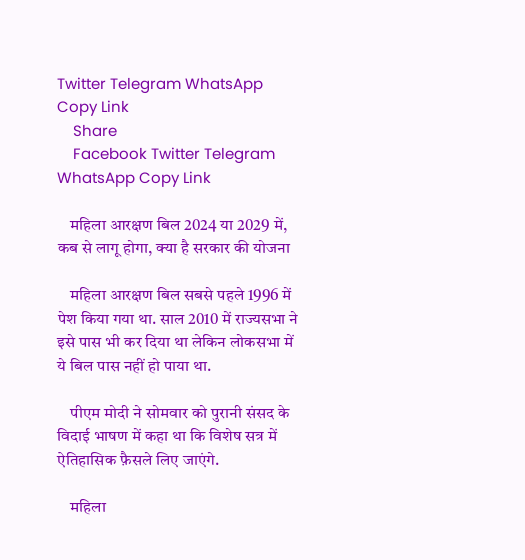Twitter Telegram WhatsApp Copy Link
    Share
    Facebook Twitter Telegram WhatsApp Copy Link

    महिला आरक्षण बिल 2024 या 2029 में, कब से लागू होगा, क्या है सरकार की योजना

    महिला आरक्षण बिल सबसे पहले 1996 में पेश किया गया था. साल 2010 में राज्यसभा ने इसे पास भी कर दिया था लेकिन लोकसभा में ये बिल पास नहीं हो पाया था.

    पीएम मोदी ने सोमवार को पुरानी संसद के विदाई भाषण में कहा था कि विशेष सत्र में ऐतिहासिक फ़ैसले लिए जाएंगे.

    महिला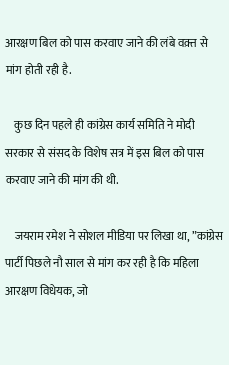आरक्षण बिल को पास करवाए जाने की लंबे वक़्त से मांग होती रही है.

    कुछ दिन पहले ही कांग्रेस कार्य समिति ने मोदी सरकार से संसद के विशेष सत्र में इस बिल को पास करवाए जाने की मांग की थी.

    जयराम रमेश ने सोशल मीडिया पर लिखा था, ”कांग्रेस पार्टी पिछले नौ साल से मांग कर रही है कि महिला आरक्षण विधेयक, जो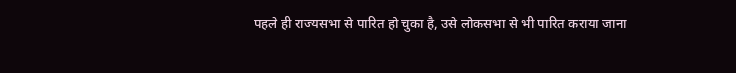पहले ही राज्यसभा से पारित हो चुका है, उसे लोकसभा से भी पारित कराया जाना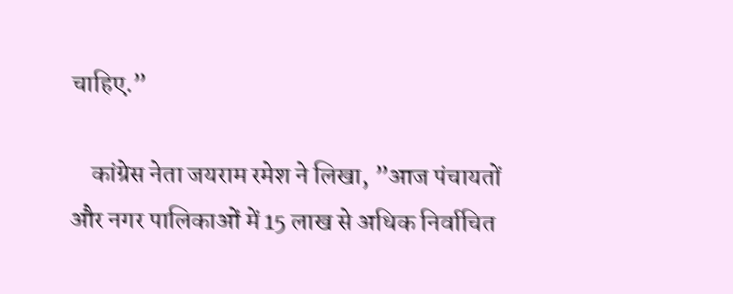चाहिए.”

    कांग्रेस नेता जयराम रमेश ने लिखा, ”आज पंचायतों और नगर पालिकाओं में 15 लाख से अधिक निर्वाचित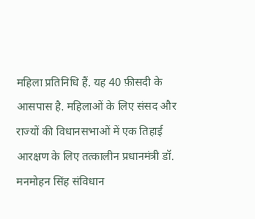महिला प्रतिनिधि हैं. यह 40 फ़ीसदी के आसपास है. महिलाओं के लिए संसद और राज्यों की विधानसभाओं में एक तिहाई आरक्षण के लिए तत्कालीन प्रधानमंत्री डॉ. मनमोहन सिंह संविधान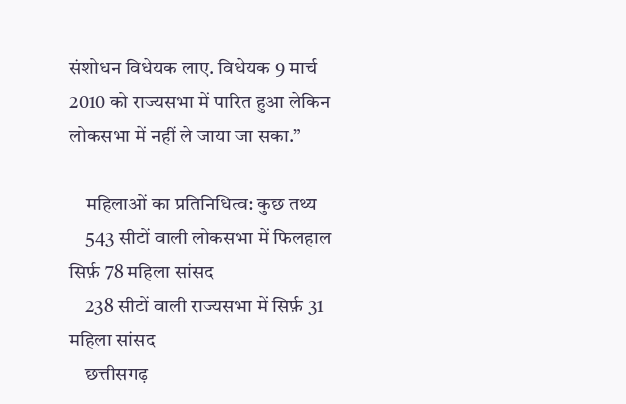संशोधन विधेयक लाए. विधेयक 9 मार्च 2010 को राज्यसभा में पारित हुआ लेकिन लोकसभा में नहीं ले जाया जा सका.”

    महिलाओं का प्रतिनिधित्व: कुछ तथ्य
    543 सीटों वाली लोकसभा में फिलहाल सिर्फ़ 78 महिला सांसद
    238 सीटों वाली राज्यसभा में सिर्फ़ 31 महिला सांसद
    छत्तीसगढ़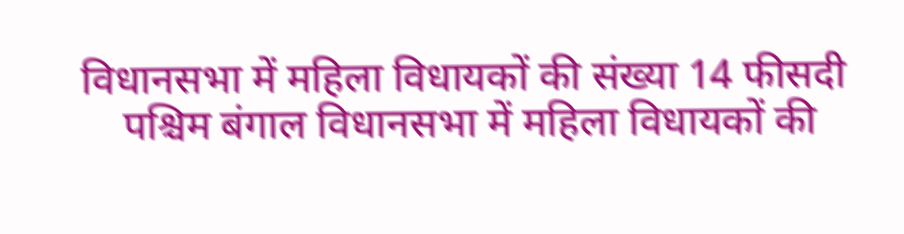विधानसभा में महिला विधायकों की संख्या 14 फीसदी
    पश्चिम बंगाल विधानसभा में महिला विधायकों की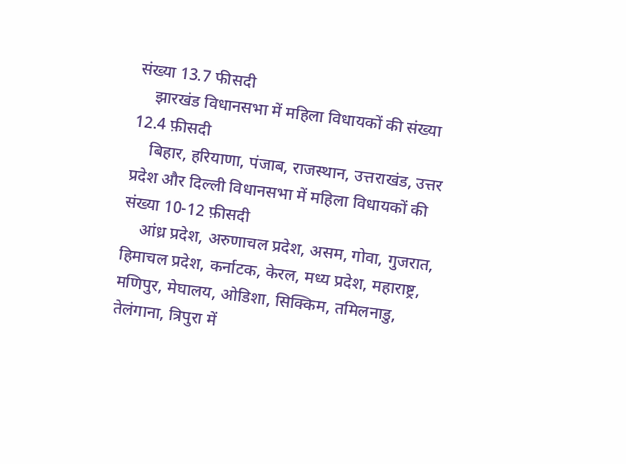संख्या 13.7 फीसदी
    झारखंड विधानसभा में महिला विधायकों की संख्या 12.4 फ़ीसदी
    बिहार, हरियाणा, पंजाब, राजस्थान, उत्तराखंड, उत्तर प्रदेश और दिल्ली विधानसभा में महिला विधायकों की संख्या 10-12 फ़ीसदी
    आंध्र प्रदेश, अरुणाचल प्रदेश, असम, गोवा, गुजरात, हिमाचल प्रदेश, कर्नाटक, केरल, मध्य प्रदेश, महाराष्ट्र, मणिपुर, मेघालय, ओडिशा, सिक्किम, तमिलनाडु, तेलंगाना, त्रिपुरा में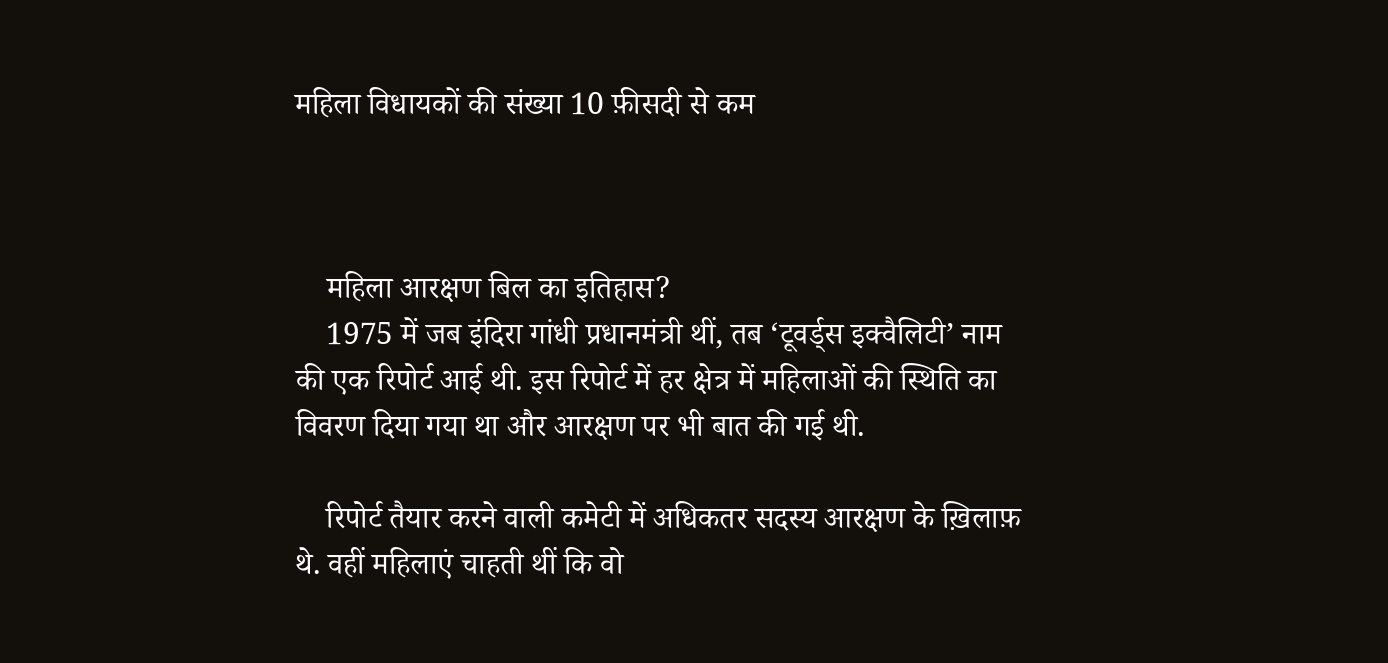महिला विधायकों की संख्या 10 फ़ीसदी से कम



    महिला आरक्षण बिल का इतिहास?
    1975 में जब इंदिरा गांधी प्रधानमंत्री थीं, तब ‘टूवर्ड्स इक्वैलिटी’ नाम की एक रिपोर्ट आई थी. इस रिपोर्ट में हर क्षेत्र में महिलाओं की स्थिति का विवरण दिया गया था और आरक्षण पर भी बात की गई थी.

    रिपोर्ट तैयार करने वाली कमेटी में अधिकतर सदस्य आरक्षण के ख़िलाफ़ थे. वहीं महिलाएं चाहती थीं कि वो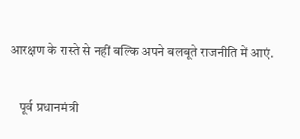आरक्षण के रास्ते से नहीं बल्कि अपने बलबूते राजनीति में आएं.

    पूर्व प्रधानमंत्री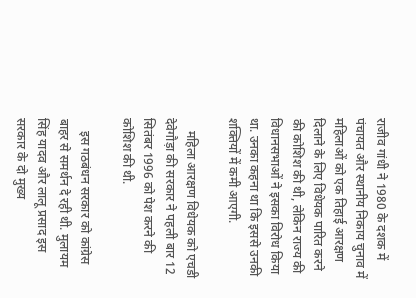राजीव गांधी ने 1980 के दशक में पंचायत और स्थानीय निकाय चुनाव में महिलाओं को एक तिहाई आरक्षण दिलाने के लिए विधेयक पारित करने की कोशिश की थी, लेकिन राज्य की विधानसभाओं ने इसका विरोध किया था. उनका कहना था कि इससे उनकी शक्तियों में कमी आएगी.

    महिला आरक्षण विधेयक को एचडी देवेगौड़ा की सरकार ने पहली बार 12 सितंबर 1996 को पेश करने की कोशिश की थी.

    इस गठबंधन सरकार को कांग्रेस बाहर से समर्थन दे रही थी. मुलायम सिंह यादव और लालू प्रसाद इस सरकार के दो मुख्य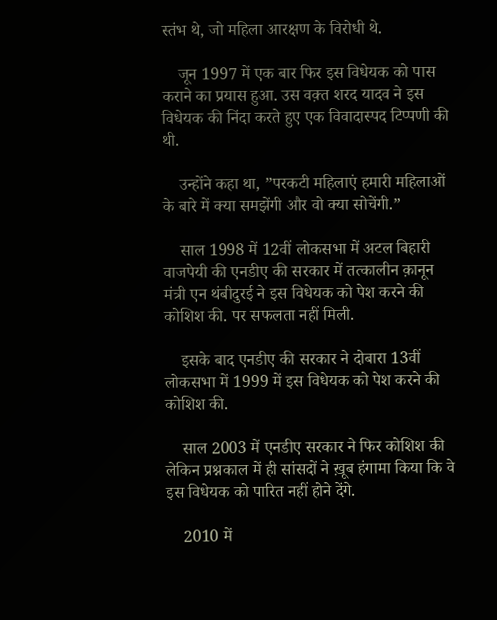स्तंभ थे, जो महिला आरक्षण के विरोधी थे.

    जून 1997 में एक बार फिर इस विधेयक को पास कराने का प्रयास हुआ. उस वक़्त शरद यादव ने इस विधेयक की निंदा करते हुए एक विवादास्पद टिप्पणी की थी.

    उन्होंने कहा था, ”परकटी महिलाएं हमारी महिलाओं के बारे में क्या समझेंगी और वो क्या सोचेंगी.”

    साल 1998 में 12वीं लोकसभा में अटल बिहारी वाजपेयी की एनडीए की सरकार में तत्कालीन क़ानून मंत्री एन थंबीदुरई ने इस विधेयक को पेश करने की कोशिश की. पर सफलता नहीं मिली.

    इसके बाद एनडीए की सरकार ने दोबारा 13वीं लोकसभा में 1999 में इस विधेयक को पेश करने की कोशिश की.

    साल 2003 में एनडीए सरकार ने फिर कोशिश की लेकिन प्रश्नकाल में ही सांसदों ने ख़ूब हंगामा किया कि वे इस विधेयक को पारित नहीं होने देंगे.

    2010 में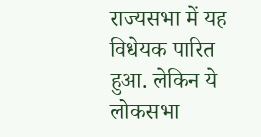राज्यसभा में यह विधेयक पारित हुआ. लेकिन ये लोकसभा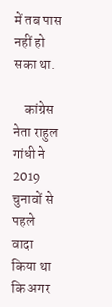में तब पास नहीं हो सका था.

    कांग्रेस नेता राहुल गांधी ने 2019 चुनावों से पहले वादा किया था कि अगर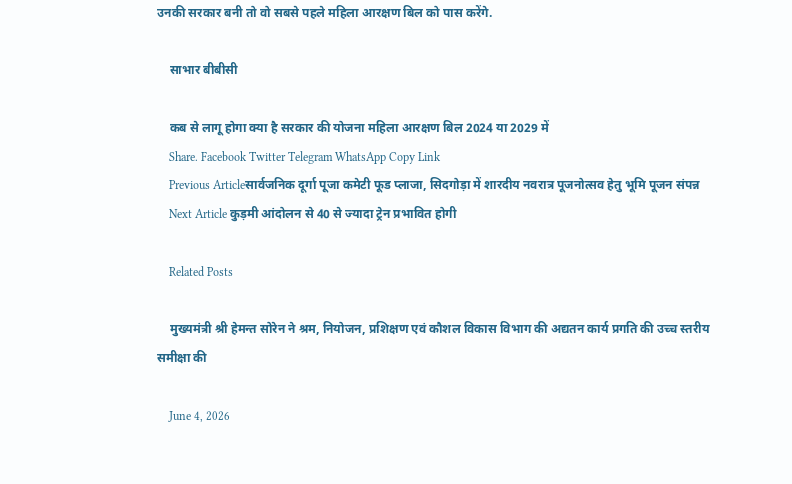उनकी सरकार बनी तो वो सबसे पहले महिला आरक्षण बिल को पास करेंगे.

    साभार बीबीसी

    कब से लागू होगा क्या है सरकार की योजना महिला आरक्षण बिल 2024 या 2029 में
    Share. Facebook Twitter Telegram WhatsApp Copy Link
    Previous Articleसार्वजनिक दूर्गा पूजा कमेटी फूड प्लाजा, सिदगोड़ा में शारदीय नवरात्र पूजनोत्सव हेतु भूमि पूजन संपन्न
    Next Article कुड़मी आंदोलन से 40 से ज्यादा ट्रेन प्रभावित होगी

    Related Posts

    मुख्यमंत्री श्री हेमन्त सोरेन ने श्रम, नियोजन, प्रशिक्षण एवं कौशल विकास विभाग की अद्यतन कार्य प्रगति की उच्च स्तरीय समीक्षा की

    June 4, 2026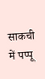साकची में पप्पू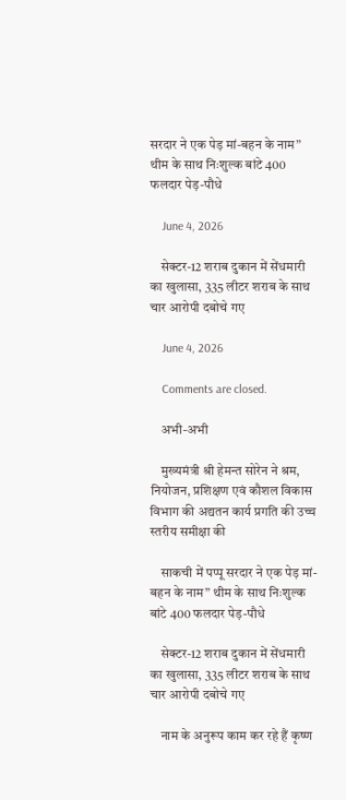सरदार ने एक पेड़ मां-बहन के नाम” थीम के साथ निःशुल्क बांटे 400 फलदार पेड़-पौधे

    June 4, 2026

    सेक्टर-12 शराब दुकान में सेंधमारी का खुलासा, 335 लीटर शराब के साथ चार आरोपी दबोचे गए

    June 4, 2026

    Comments are closed.

    अभी-अभी

    मुख्यमंत्री श्री हेमन्त सोरेन ने श्रम, नियोजन, प्रशिक्षण एवं कौशल विकास विभाग की अद्यतन कार्य प्रगति की उच्च स्तरीय समीक्षा की

    साकची में पप्पू सरदार ने एक पेड़ मां-बहन के नाम” थीम के साथ निःशुल्क बांटे 400 फलदार पेड़-पौधे

    सेक्टर-12 शराब दुकान में सेंधमारी का खुलासा, 335 लीटर शराब के साथ चार आरोपी दबोचे गए

    नाम के अनुरूप काम कर रहे हैं कृष्ण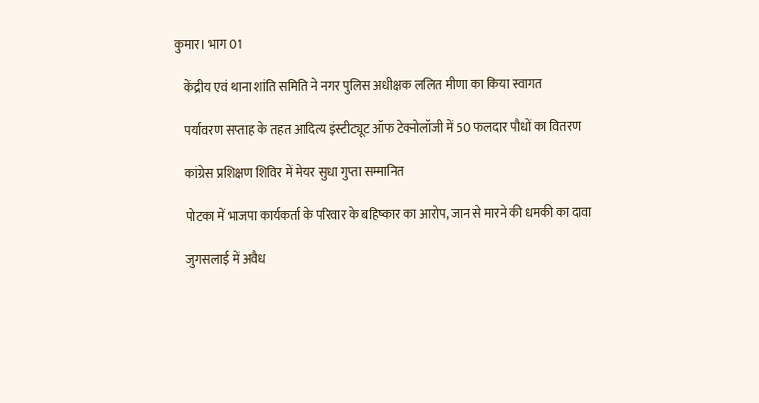कुमार। भाग 01

    केंद्रीय एवं थाना शांति समिति ने नगर पुलिस अधीक्षक ललित मीणा का किया स्वागत

    पर्यावरण सप्ताह के तहत आदित्य इंस्टीट्यूट ऑफ टेक्नोलॉजी में 50 फलदार पौधों का वितरण

    कांग्रेस प्रशिक्षण शिविर में मेयर सुधा गुप्ता सम्मानित

    पोटका में भाजपा कार्यकर्ता के परिवार के बहिष्कार का आरोप, जान से मारने की धमकी का दावा

    जुगसलाई में अवैध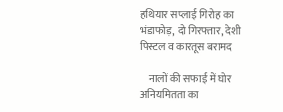हथियार सप्लाई गिरोह का भंडाफोड़, दो गिरफ्तार, देशी पिस्टल व कारतूस बरामद

    नालों की सफाई में घोर अनियमितता का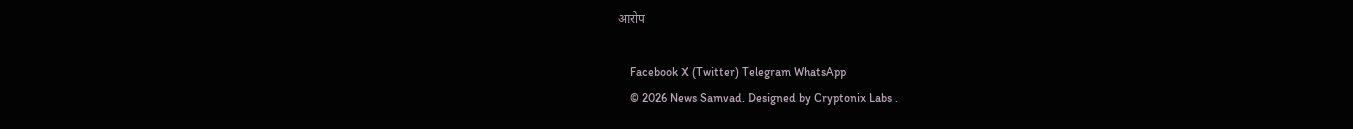आरोप

    Facebook X (Twitter) Telegram WhatsApp
    © 2026 News Samvad. Designed by Cryptonix Labs .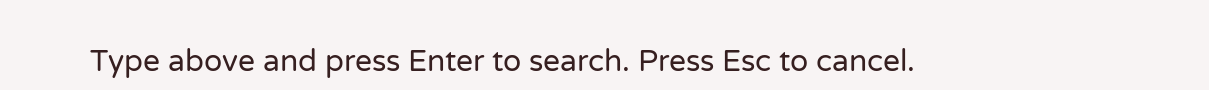Type above and press Enter to search. Press Esc to cancel.